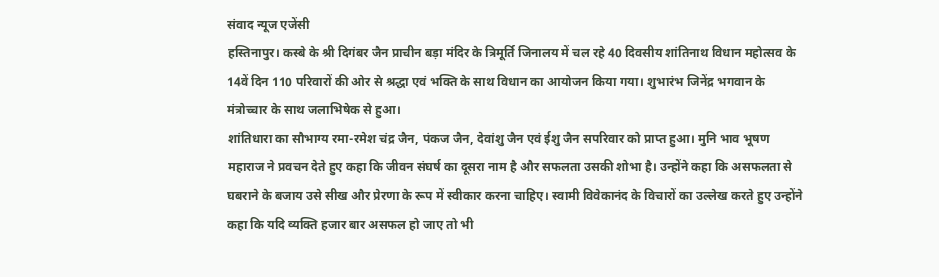संवाद न्यूज एजेंसी
हस्तिनापुर। कस्बे के श्री दिगंबर जैन प्राचीन बड़ा मंदिर के त्रिमूर्ति जिनालय में चल रहे 40 दिवसीय शांतिनाथ विधान महोत्सव के 14वें दिन 110 परिवारों की ओर से श्रद्धा एवं भक्ति के साथ विधान का आयोजन किया गया। शुभारंभ जिनेंद्र भगवान के मंत्रोच्चार के साथ जलाभिषेक से हुआ।
शांतिधारा का सौभाग्य रमा-रमेश चंद्र जैन, पंकज जैन, देवांशु जैन एवं ईशु जैन सपरिवार को प्राप्त हुआ। मुनि भाव भूषण महाराज ने प्रवचन देते हुए कहा कि जीवन संघर्ष का दूसरा नाम है और सफलता उसकी शोभा है। उन्होंने कहा कि असफलता से घबराने के बजाय उसे सीख और प्रेरणा के रूप में स्वीकार करना चाहिए। स्वामी विवेकानंद के विचारों का उल्लेख करते हुए उन्होंने कहा कि यदि व्यक्ति हजार बार असफल हो जाए तो भी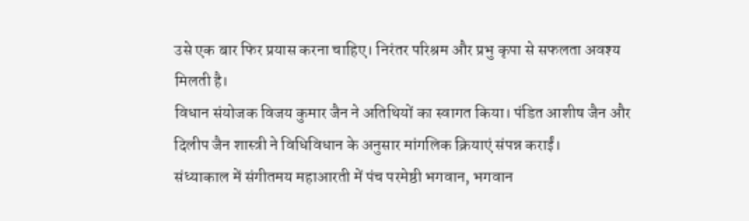उसे एक बार फिर प्रयास करना चाहिए। निरंतर परिश्रम और प्रभु कृपा से सफलता अवश्य मिलती है।
विधान संयोजक विजय कुमार जैन ने अतिथियों का स्वागत किया। पंडित आशीष जैन और दिलीप जैन शास्त्री ने विधिविधान के अनुसार मांगलिक क्रियाएं संपन्न कराईं।
संध्याकाल में संगीतमय महाआरती में पंच परमेष्ठी भगवान, भगवान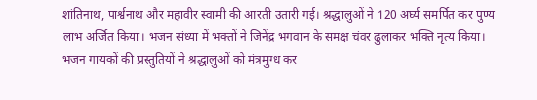शांतिनाथ, पार्श्वनाथ और महावीर स्वामी की आरती उतारी गई। श्रद्धालुओं ने 120 अर्घ्य समर्पित कर पुण्य लाभ अर्जित किया। भजन संध्या में भक्तों ने जिनेंद्र भगवान के समक्ष चंवर ढुलाकर भक्ति नृत्य किया। भजन गायकों की प्रस्तुतियों ने श्रद्धालुओं को मंत्रमुग्ध कर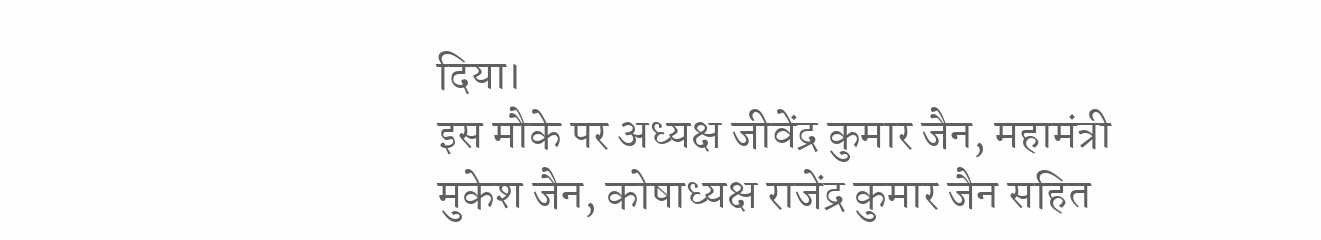दिया।
इस मौके पर अध्यक्ष जीवेंद्र कुमार जैन, महामंत्री मुकेश जैन, कोषाध्यक्ष राजेंद्र कुमार जैन सहित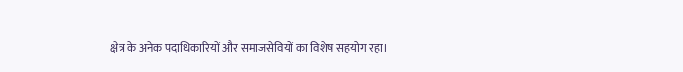क्षेत्र के अनेक पदाधिकारियों और समाजसेवियों का विशेष सहयोग रहा।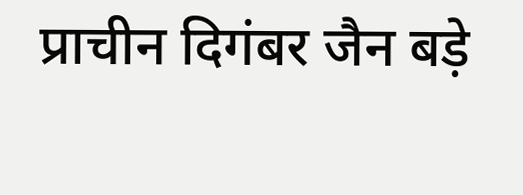प्राचीन दिगंबर जैन बड़े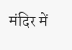मंदिर में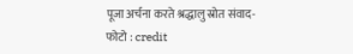पूजा अर्चना करते श्रद्धालु स्रोत संवाद- फोटो : credit